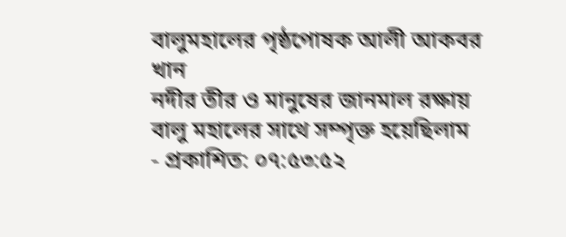বালুমহালের পৃষ্ঠপোষক আলী আকবর খান
নদীর তীর ও মানুষের জানমাল রক্ষায় বালু মহালের সাথে সম্পৃক্ত হয়েছিলাম
- প্রকাশিত: ০৭:৫৩:৫২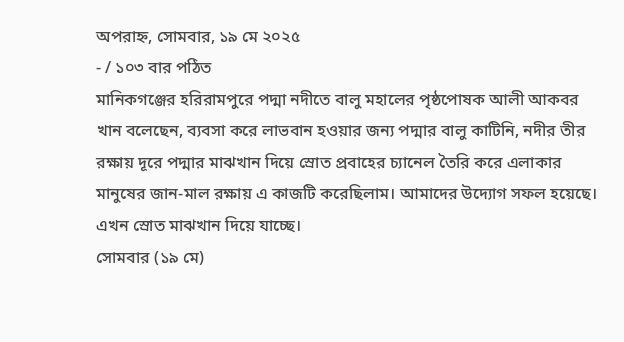অপরাহ্ন, সোমবার, ১৯ মে ২০২৫
- / ১০৩ বার পঠিত
মানিকগঞ্জের হরিরামপুরে পদ্মা নদীতে বালু মহালের পৃষ্ঠপোষক আলী আকবর খান বলেছেন, ব্যবসা করে লাভবান হওয়ার জন্য পদ্মার বালু কাটিনি, নদীর তীর রক্ষায় দূরে পদ্মার মাঝখান দিয়ে স্রোত প্রবাহের চ্যানেল তৈরি করে এলাকার মানুষের জান-মাল রক্ষায় এ কাজটি করেছিলাম। আমাদের উদ্যোগ সফল হয়েছে। এখন স্রোত মাঝখান দিয়ে যাচ্ছে।
সোমবার (১৯ মে)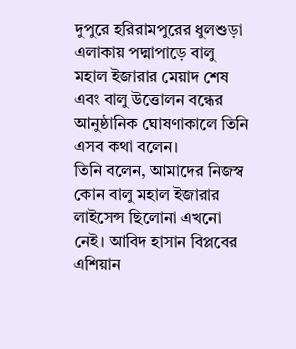দুপুরে হরিরামপুরের ধুলশুড়া এলাকায় পদ্মাপাড়ে বালু মহাল ইজারার মেয়াদ শেষ এবং বালু উত্তোলন বন্ধের আনুষ্ঠানিক ঘোষণাকালে তিনি এসব কথা বলেন।
তিনি বলেন, আমাদের নিজস্ব কোন বালু মহাল ইজারার লাইসেন্স ছিলোনা এখনো নেই। আবিদ হাসান বিপ্লবের এশিয়ান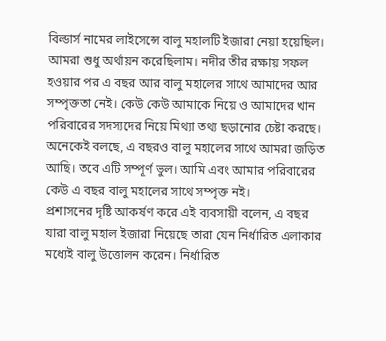বিল্ডার্স নামের লাইসেন্সে বালু মহালটি ইজারা নেয়া হয়েছিল। আমরা শুধু অর্থায়ন করেছিলাম। নদীর তীর রক্ষায় সফল হওয়ার পর এ বছর আর বালু মহালের সাথে আমাদের আর সম্পৃক্ততা নেই। কেউ কেউ আমাকে নিয়ে ও আমাদের খান পরিবারের সদস্যদের নিয়ে মিথ্যা তথ্য ছড়ানোর চেষ্টা করছে। অনেকেই বলছে, এ বছরও বালু মহালের সাথে আমরা জড়িত আছি। তবে এটি সম্পূর্ণ ভুল। আমি এবং আমার পরিবারের কেউ এ বছর বালু মহালের সাথে সম্পৃক্ত নই।
প্রশাসনের দৃষ্টি আকর্ষণ করে এই ব্যবসায়ী বলেন, এ বছর যারা বালু মহাল ইজারা নিয়েছে তারা যেন নির্ধারিত এলাকার মধ্যেই বালু উত্তোলন করেন। নির্ধারিত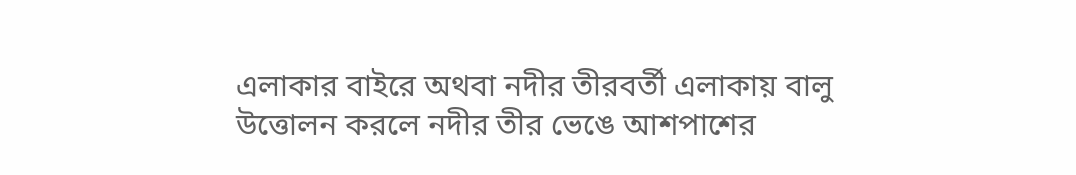এলাকার বাইরে অথবা নদীর তীরবর্তী এলাকায় বালু উত্তোলন করলে নদীর তীর ভেঙে আশপাশের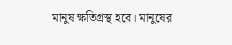মানুষ ক্ষতিগ্রস্থ হবে। মানুষের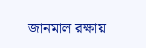জানমাল রক্ষায়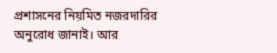প্রশাসনের নিয়মিত নজরদারির অনুরোধ জানাই। আর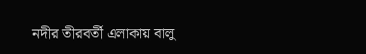নদীর তীরবর্তী এলাকায় বালু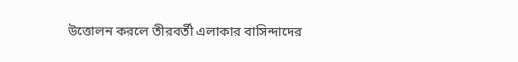উত্তোলন করলে তীরবর্তী এলাকার বাসিন্দাদের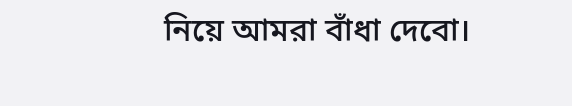নিয়ে আমরা বাঁধা দেবো।